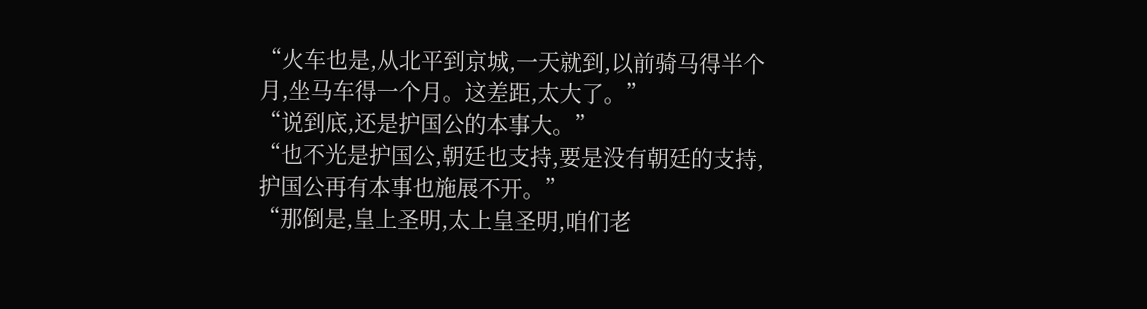“火车也是,从北平到京城,一天就到,以前骑马得半个月,坐马车得一个月。这差距,太大了。”
“说到底,还是护国公的本事大。”
“也不光是护国公,朝廷也支持,要是没有朝廷的支持,护国公再有本事也施展不开。”
“那倒是,皇上圣明,太上皇圣明,咱们老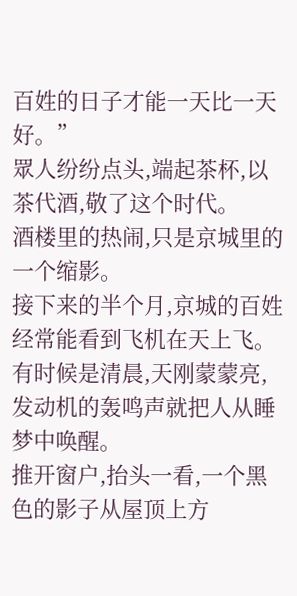百姓的日子才能一天比一天好。”
眾人纷纷点头,端起茶杯,以茶代酒,敬了这个时代。
酒楼里的热闹,只是京城里的一个缩影。
接下来的半个月,京城的百姓经常能看到飞机在天上飞。
有时候是清晨,天刚蒙蒙亮,发动机的轰鸣声就把人从睡梦中唤醒。
推开窗户,抬头一看,一个黑色的影子从屋顶上方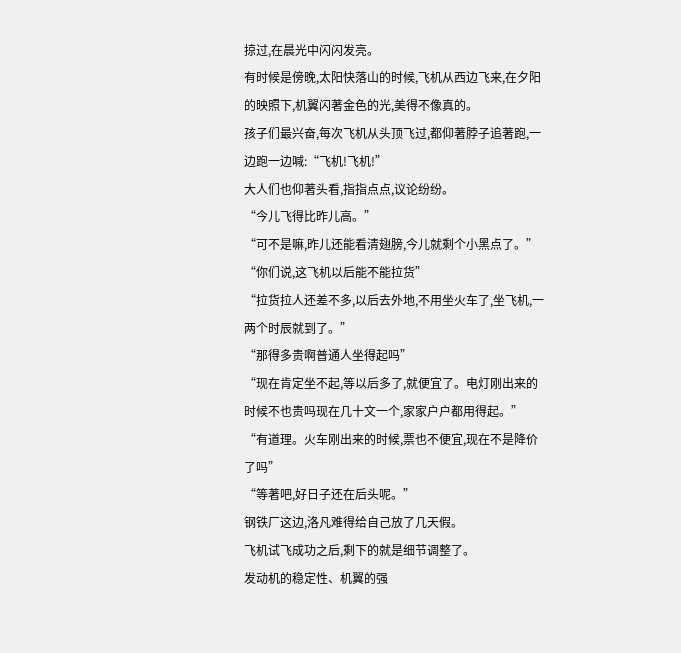掠过,在晨光中闪闪发亮。
有时候是傍晚,太阳快落山的时候,飞机从西边飞来,在夕阳的映照下,机翼闪著金色的光,美得不像真的。
孩子们最兴奋,每次飞机从头顶飞过,都仰著脖子追著跑,一边跑一边喊:“飞机!飞机!”
大人们也仰著头看,指指点点,议论纷纷。
“今儿飞得比昨儿高。”
“可不是嘛,昨儿还能看清翅膀,今儿就剩个小黑点了。”
“你们说,这飞机以后能不能拉货”
“拉货拉人还差不多,以后去外地,不用坐火车了,坐飞机,一两个时辰就到了。”
“那得多贵啊普通人坐得起吗”
“现在肯定坐不起,等以后多了,就便宜了。电灯刚出来的时候不也贵吗现在几十文一个,家家户户都用得起。”
“有道理。火车刚出来的时候,票也不便宜,现在不是降价了吗”
“等著吧,好日子还在后头呢。”
钢铁厂这边,洛凡难得给自己放了几天假。
飞机试飞成功之后,剩下的就是细节调整了。
发动机的稳定性、机翼的强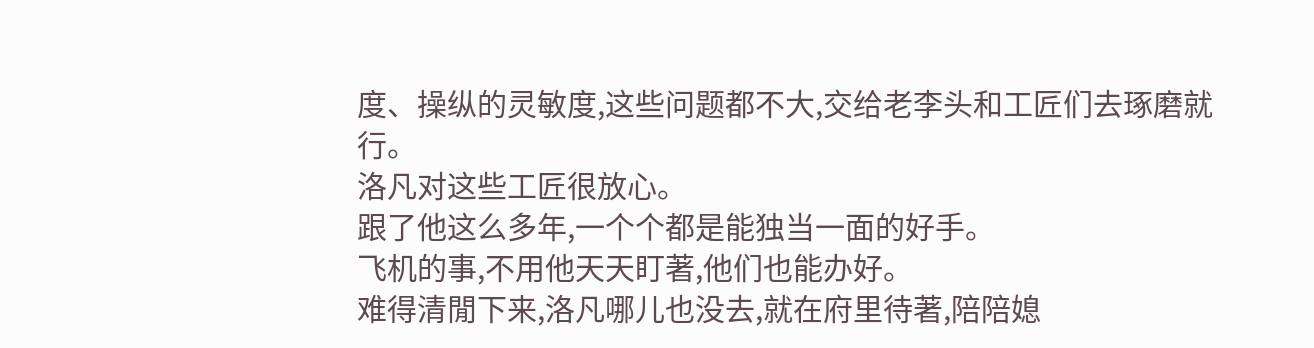度、操纵的灵敏度,这些问题都不大,交给老李头和工匠们去琢磨就行。
洛凡对这些工匠很放心。
跟了他这么多年,一个个都是能独当一面的好手。
飞机的事,不用他天天盯著,他们也能办好。
难得清閒下来,洛凡哪儿也没去,就在府里待著,陪陪媳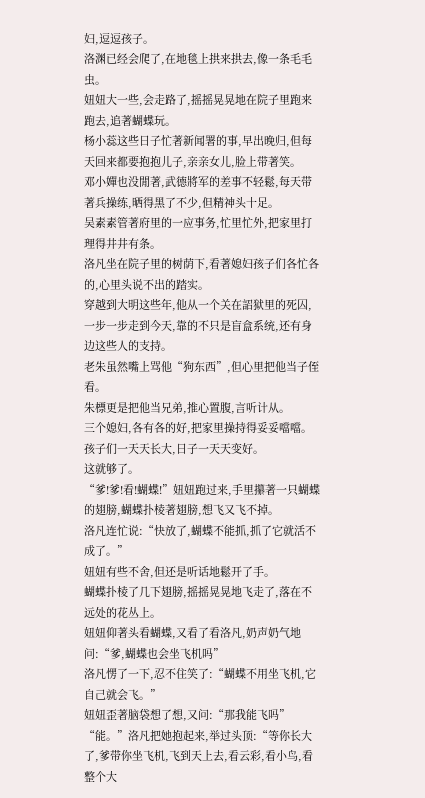妇,逗逗孩子。
洛渊已经会爬了,在地毯上拱来拱去,像一条毛毛虫。
妞妞大一些,会走路了,摇摇晃晃地在院子里跑来跑去,追著蝴蝶玩。
杨小蕊这些日子忙著新闻署的事,早出晚归,但每天回来都要抱抱儿子,亲亲女儿,脸上带著笑。
邓小嬋也没閒著,武德將军的差事不轻鬆,每天带著兵操练,晒得黑了不少,但精神头十足。
吴素素管著府里的一应事务,忙里忙外,把家里打理得井井有条。
洛凡坐在院子里的树荫下,看著媳妇孩子们各忙各的,心里头说不出的踏实。
穿越到大明这些年,他从一个关在詔狱里的死囚,一步一步走到今天,靠的不只是盲盒系统,还有身边这些人的支持。
老朱虽然嘴上骂他“狗东西”,但心里把他当子侄看。
朱標更是把他当兄弟,推心置腹,言听计从。
三个媳妇,各有各的好,把家里操持得妥妥噹噹。
孩子们一天天长大,日子一天天变好。
这就够了。
“爹!爹!看!蝴蝶!”妞妞跑过来,手里攥著一只蝴蝶的翅膀,蝴蝶扑棱著翅膀,想飞又飞不掉。
洛凡连忙说:“快放了,蝴蝶不能抓,抓了它就活不成了。”
妞妞有些不舍,但还是听话地鬆开了手。
蝴蝶扑棱了几下翅膀,摇摇晃晃地飞走了,落在不远处的花丛上。
妞妞仰著头看蝴蝶,又看了看洛凡,奶声奶气地问:“爹,蝴蝶也会坐飞机吗”
洛凡愣了一下,忍不住笑了:“蝴蝶不用坐飞机,它自己就会飞。”
妞妞歪著脑袋想了想,又问:“那我能飞吗”
“能。”洛凡把她抱起来,举过头顶:“等你长大了,爹带你坐飞机,飞到天上去,看云彩,看小鸟,看整个大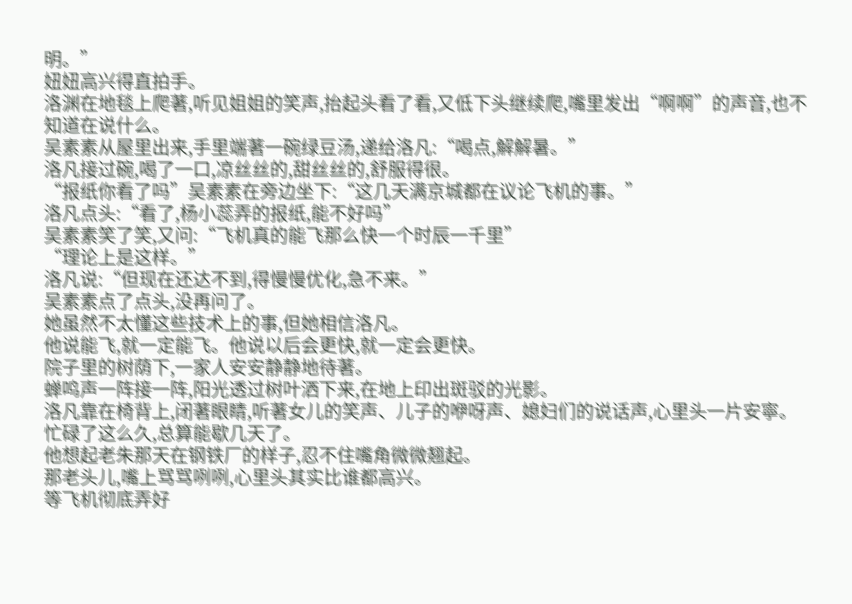明。”
妞妞高兴得直拍手。
洛渊在地毯上爬著,听见姐姐的笑声,抬起头看了看,又低下头继续爬,嘴里发出“啊啊”的声音,也不知道在说什么。
吴素素从屋里出来,手里端著一碗绿豆汤,递给洛凡:“喝点,解解暑。”
洛凡接过碗,喝了一口,凉丝丝的,甜丝丝的,舒服得很。
“报纸你看了吗”吴素素在旁边坐下:“这几天满京城都在议论飞机的事。”
洛凡点头:“看了,杨小蕊弄的报纸,能不好吗”
吴素素笑了笑,又问:“飞机真的能飞那么快一个时辰一千里”
“理论上是这样。”
洛凡说:“但现在还达不到,得慢慢优化,急不来。”
吴素素点了点头,没再问了。
她虽然不太懂这些技术上的事,但她相信洛凡。
他说能飞,就一定能飞。他说以后会更快,就一定会更快。
院子里的树荫下,一家人安安静静地待著。
蝉鸣声一阵接一阵,阳光透过树叶洒下来,在地上印出斑驳的光影。
洛凡靠在椅背上,闭著眼睛,听著女儿的笑声、儿子的咿呀声、媳妇们的说话声,心里头一片安寧。
忙碌了这么久,总算能歇几天了。
他想起老朱那天在钢铁厂的样子,忍不住嘴角微微翘起。
那老头儿,嘴上骂骂咧咧,心里头其实比谁都高兴。
等飞机彻底弄好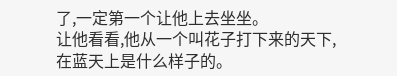了,一定第一个让他上去坐坐。
让他看看,他从一个叫花子打下来的天下,在蓝天上是什么样子的。